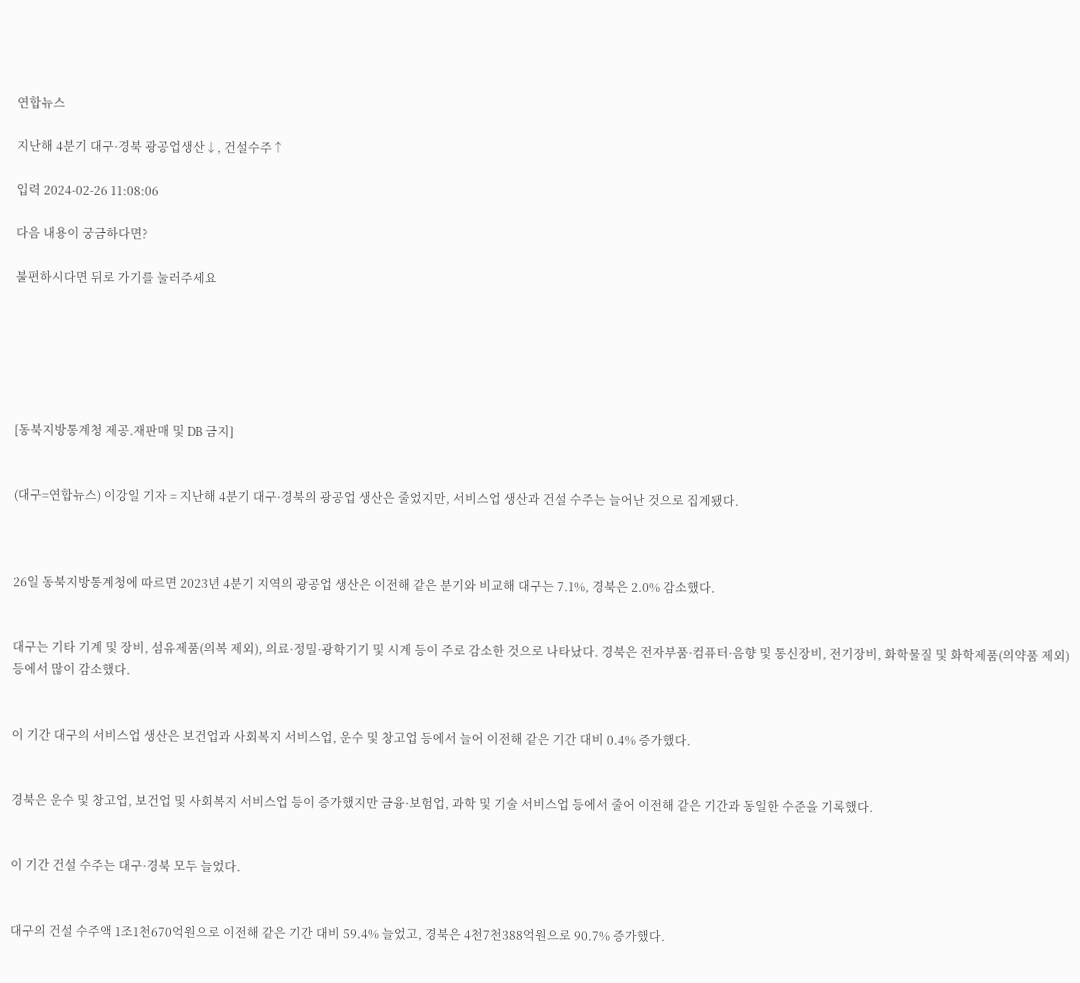연합뉴스

지난해 4분기 대구·경북 광공업생산↓, 건설수주↑

입력 2024-02-26 11:08:06

다음 내용이 궁금하다면?

불편하시다면 뒤로 가기를 눌러주세요






[동북지방통계청 제공.재판매 및 DB 금지]


(대구=연합뉴스) 이강일 기자 = 지난해 4분기 대구·경북의 광공업 생산은 줄었지만, 서비스업 생산과 건설 수주는 늘어난 것으로 집계됐다.



26일 동북지방통계청에 따르면 2023년 4분기 지역의 광공업 생산은 이전해 같은 분기와 비교해 대구는 7.1%, 경북은 2.0% 감소했다.


대구는 기타 기계 및 장비, 섬유제품(의복 제외), 의료·정밀·광학기기 및 시계 등이 주로 감소한 것으로 나타났다. 경북은 전자부품·컴퓨터·음향 및 통신장비, 전기장비, 화학물질 및 화학제품(의약품 제외) 등에서 많이 감소했다.


이 기간 대구의 서비스업 생산은 보건업과 사회복지 서비스업, 운수 및 창고업 등에서 늘어 이전해 같은 기간 대비 0.4% 증가했다.


경북은 운수 및 창고업, 보건업 및 사회복지 서비스업 등이 증가했지만 금융·보험업, 과학 및 기술 서비스업 등에서 줄어 이전해 같은 기간과 동일한 수준을 기록했다.


이 기간 건설 수주는 대구·경북 모두 늘었다.


대구의 건설 수주액 1조1천670억원으로 이전해 같은 기간 대비 59.4% 늘었고, 경북은 4천7천388억원으로 90.7% 증가했다.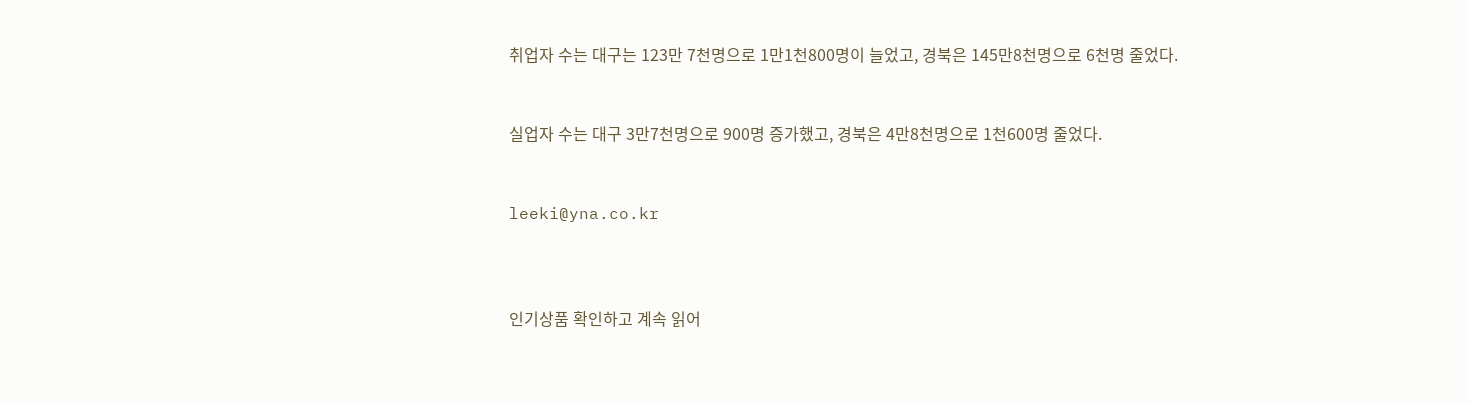취업자 수는 대구는 123만 7천명으로 1만1천800명이 늘었고, 경북은 145만8천명으로 6천명 줄었다.


실업자 수는 대구 3만7천명으로 900명 증가했고, 경북은 4만8천명으로 1천600명 줄었다.


leeki@yna.co.kr



인기상품 확인하고 계속 읽어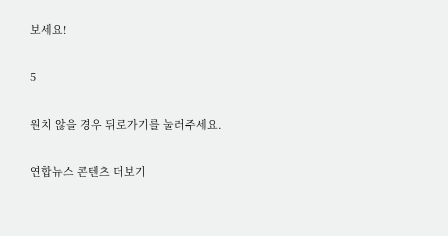보세요!

5

원치 않을 경우 뒤로가기를 눌러주세요.

연합뉴스 콘텐츠 더보기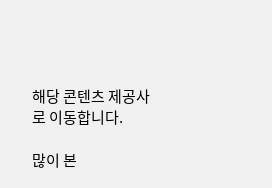해당 콘텐츠 제공사로 이동합니다.

많이 본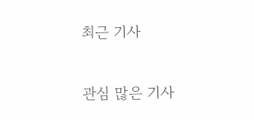최근 기사

관심 많은 기사